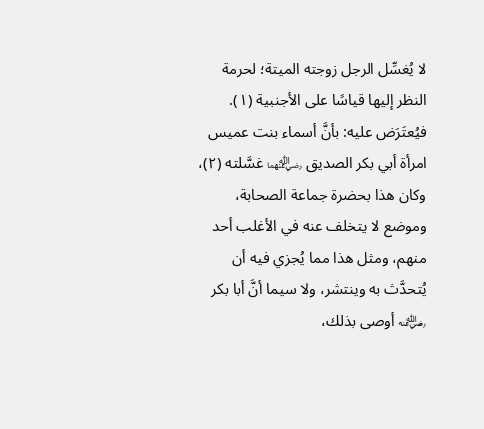لا يُغسِّل الرجل زوجته الميتة؛ لحرمة النظر إليها قياسًا على الأجنبية (١).
فيُعتَرَض عليه: بأنَّ أسماء بنت عميس امرأة أبي بكر الصديق ﵄ غسَّلته (٢)، وكان هذا بحضرة جماعة الصحابة، وموضع لا يتخلف عنه في الأغلب أحد منهم، ومثل هذا مما يُجزي فيه أن يُتحدَّث به وينتشر، ولا سيما أنَّ أبا بكر ﵁ أوصى بذلك،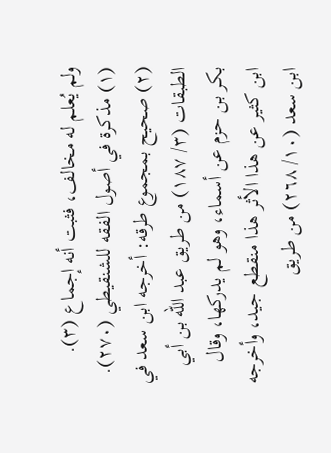ولم يُعلم له مخالف، فثبت أنه إجماع (٣).
(١) مذكرة في أصول الفقه للشنقيطي (٢٧٠). (٢) صحيح بمجموع طرقه: أخرجه ابن سعد في الطبقات (٣/ ١٨٧) من طريق عبد الله بن أبي بكر بن حزم عن أسماء، وهو لم يدركها، وقال ابن كثير عن هذا الأثر هذا منقطع جيد، وأخرجه ابن سعد (١٠/ ٢٦٨) من طريق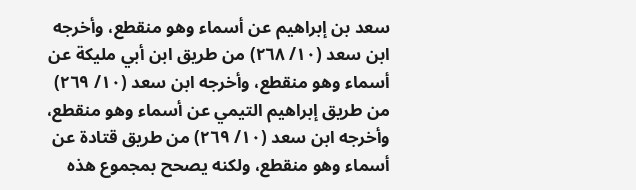سعد بن إبراهيم عن أسماء وهو منقطع، وأخرجه ابن سعد (١٠/ ٢٦٨) من طريق ابن أبي مليكة عن أسماء وهو منقطع، وأخرجه ابن سعد (١٠/ ٢٦٩) من طريق إبراهيم التيمي عن أسماء وهو منقطع، وأخرجه ابن سعد (١٠/ ٢٦٩) من طريق قتادة عن أسماء وهو منقطع، ولكنه يصحح بمجموع هذه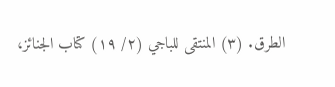الطرق. (٣) المنتقى للباجي (٢/ ١٩) كتاب الجنائز،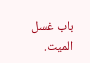باب غسل الميت.